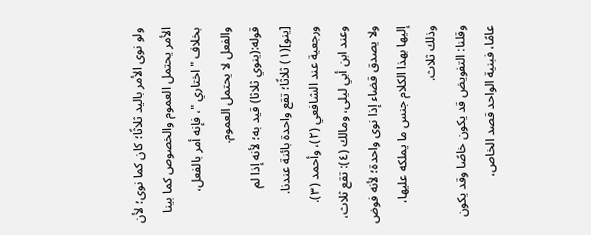ولو نوى الأمر باليد ثلاثًا؛ كان كما نوى؛ لأن الأمر يحتمل العموم والخصوص كما بينا بخلاف "اختاري "، فإنه أمر بالفعل، والفعل لا يحتمل العموم.
قوله:(ينوي ثلاثا) قيد به؛ لأنه إذا لم [ينو](١) ثلاثًا؛ تقع واحدة بائنة عندنا.
ورجعية عند الشافعي (٢)، وأحمد (٣).
وعند ابن أبي ليلى، ومالك (٤): تقع ثلاث، ولا يصدق قضاء إذا نوى واحدة؛ لأنه فوض إليها بهذا الكلام جنس ما يملكه عليها، وذلك ثلاث.
وقلنا: التفويض قد يكون خاصًا وقد يكون عامًا، فبنية الواحد قصد الخاص،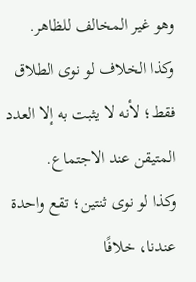وهو غير المخالف للظاهر.
وكذا الخلاف لو نوى الطلاق فقط؛ لأنه لا يثبت به إلا العدد المتيقن عند الاجتماع.
وكذا لو نوى ثنتين؛ تقع واحدة عندنا، خلافًا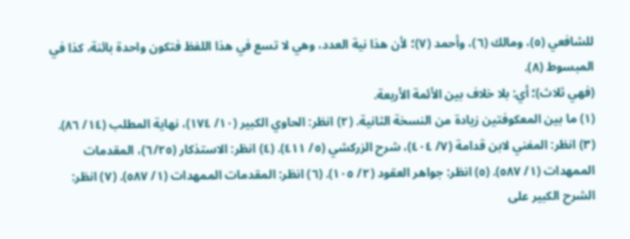للشافعي (٥)، ومالك (٦)، وأحمد (٧)؛ لأن هذا نية العدد، وهي لا تسع في هذا اللفظ فتكون واحدة بائنة، كذا في المبسوط (٨).
(فهي ثلاث)؛ أي: بلا خلاف بين الأئمة الأربعة.
(١) ما بين المعكوفتين زيادة من النسخة الثانية. (٢) انظر: الحاوي الكبير (١٠/ ١٧٤)، نهاية المطلب (١٤/ ٨٦). (٣) انظر: المغني لابن قدامة (٧/ ٤٠٤)، شرح الزركشي (٥/ ٤١١). (٤) انظر: الاستذكار (٦/٢٥)، المقدمات الممهدات (١/ ٥٨٧). (٥) انظر: جواهر العقود (٢/ ١٠٥). (٦) انظر: المقدمات الممهدات (١/ ٥٨٧). (٧) انظر: الشرح الكبير على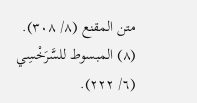متن المقنع (٨/ ٣٠٨). (٨) المبسوط للسَّرَخْسِي (٦/ ٢٢٢).